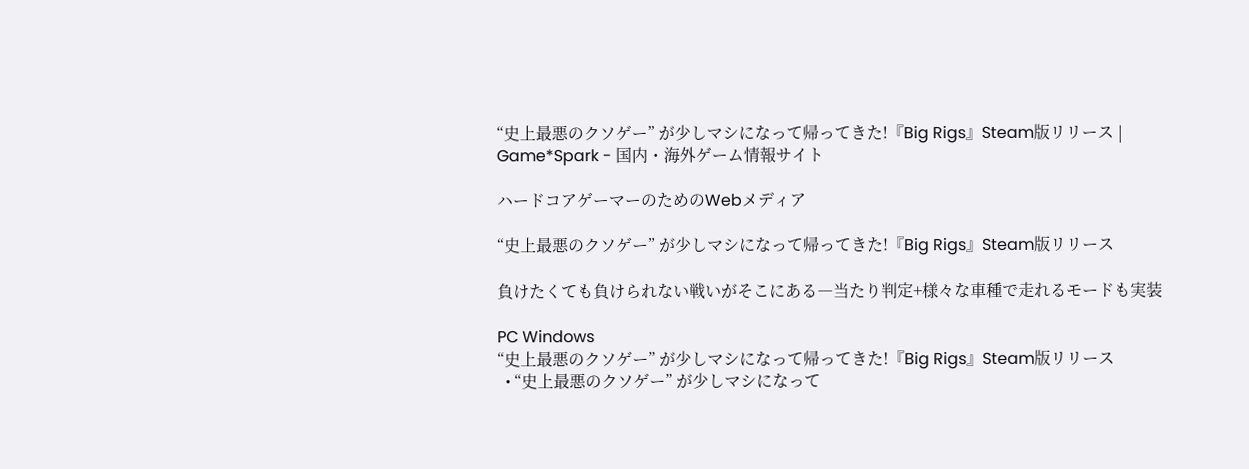“史上最悪のクソゲー” が少しマシになって帰ってきた!『Big Rigs』Steam版リリース | Game*Spark - 国内・海外ゲーム情報サイト

ハードコアゲーマーのためのWebメディア

“史上最悪のクソゲー” が少しマシになって帰ってきた!『Big Rigs』Steam版リリース

負けたくても負けられない戦いがそこにある―当たり判定+様々な車種で走れるモードも実装

PC Windows
“史上最悪のクソゲー” が少しマシになって帰ってきた!『Big Rigs』Steam版リリース
  • “史上最悪のクソゲー” が少しマシになって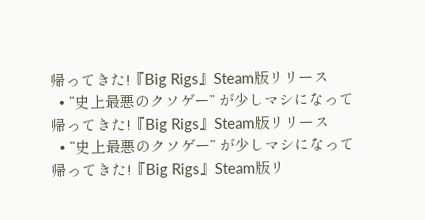帰ってきた!『Big Rigs』Steam版リリース
  • “史上最悪のクソゲー” が少しマシになって帰ってきた!『Big Rigs』Steam版リリース
  • “史上最悪のクソゲー” が少しマシになって帰ってきた!『Big Rigs』Steam版リ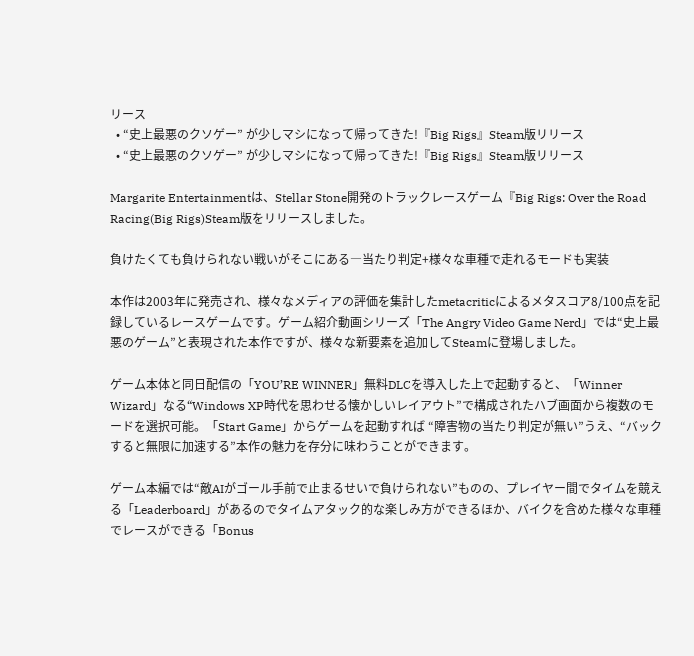リース
  • “史上最悪のクソゲー” が少しマシになって帰ってきた!『Big Rigs』Steam版リリース
  • “史上最悪のクソゲー” が少しマシになって帰ってきた!『Big Rigs』Steam版リリース

Margarite Entertainmentは、Stellar Stone開発のトラックレースゲーム『Big Rigs: Over the Road Racing(Big Rigs)Steam版をリリースしました。

負けたくても負けられない戦いがそこにある―当たり判定+様々な車種で走れるモードも実装

本作は2003年に発売され、様々なメディアの評価を集計したmetacriticによるメタスコア8/100点を記録しているレースゲームです。ゲーム紹介動画シリーズ「The Angry Video Game Nerd」では“史上最悪のゲーム”と表現された本作ですが、様々な新要素を追加してSteamに登場しました。

ゲーム本体と同日配信の「YOU’RE WINNER」無料DLCを導入した上で起動すると、「Winner Wizard」なる“Windows XP時代を思わせる懐かしいレイアウト”で構成されたハブ画面から複数のモードを選択可能。「Start Game」からゲームを起動すれば “障害物の当たり判定が無い”うえ、“バックすると無限に加速する”本作の魅力を存分に味わうことができます。

ゲーム本編では“敵AIがゴール手前で止まるせいで負けられない”ものの、プレイヤー間でタイムを競える「Leaderboard」があるのでタイムアタック的な楽しみ方ができるほか、バイクを含めた様々な車種でレースができる「Bonus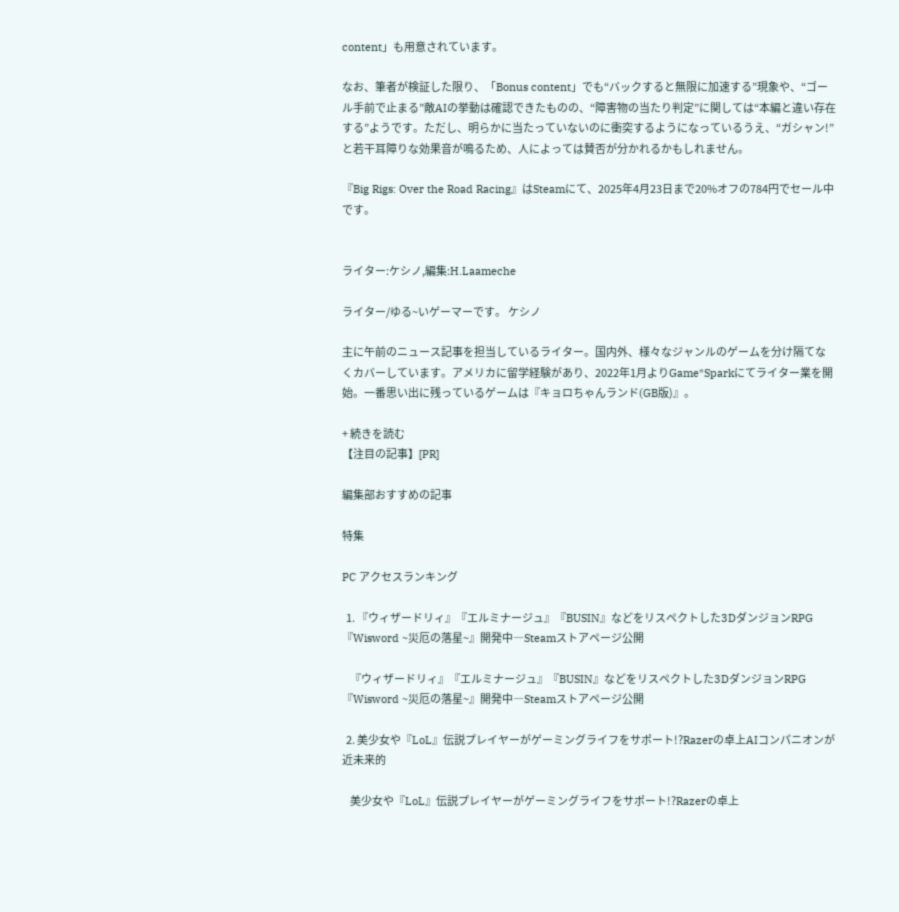content」も用意されています。

なお、筆者が検証した限り、「Bonus content」でも“バックすると無限に加速する”現象や、“ゴール手前で止まる”敵AIの挙動は確認できたものの、“障害物の当たり判定”に関しては“本編と違い存在する”ようです。ただし、明らかに当たっていないのに衝突するようになっているうえ、“ガシャン!”と若干耳障りな効果音が鳴るため、人によっては賛否が分かれるかもしれません。

『Big Rigs: Over the Road Racing』はSteamにて、2025年4月23日まで20%オフの784円でセール中です。


ライター:ケシノ,編集:H.Laameche

ライター/ゆる~いゲーマーです。 ケシノ

主に午前のニュース記事を担当しているライター。国内外、様々なジャンルのゲームを分け隔てなくカバーしています。アメリカに留学経験があり、2022年1月よりGame*Sparkにてライター業を開始。一番思い出に残っているゲームは『キョロちゃんランド(GB版)』。

+ 続きを読む
【注目の記事】[PR]

編集部おすすめの記事

特集

PC アクセスランキング

  1. 『ウィザードリィ』『エルミナージュ』『BUSIN』などをリスペクトした3DダンジョンRPG『Wisword ~災厄の落星~』開発中―Steamストアページ公開

    『ウィザードリィ』『エルミナージュ』『BUSIN』などをリスペクトした3DダンジョンRPG『Wisword ~災厄の落星~』開発中―Steamストアページ公開

  2. 美少女や『LoL』伝説プレイヤーがゲーミングライフをサポート!?Razerの卓上AIコンパニオンが近未来的

    美少女や『LoL』伝説プレイヤーがゲーミングライフをサポート!?Razerの卓上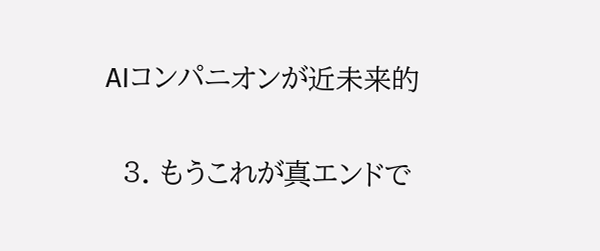AIコンパニオンが近未来的

  3. もうこれが真エンドで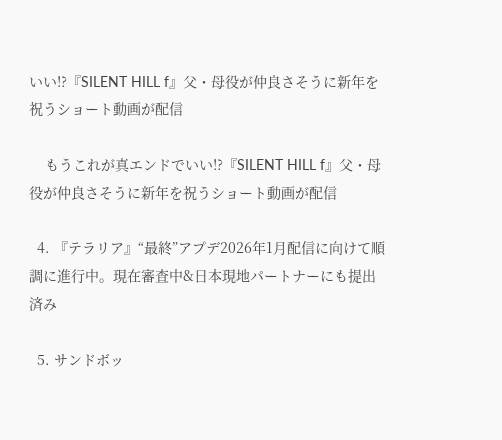いい!?『SILENT HILL f』父・母役が仲良さそうに新年を祝うショート動画が配信

    もうこれが真エンドでいい!?『SILENT HILL f』父・母役が仲良さそうに新年を祝うショート動画が配信

  4. 『テラリア』“最終”アプデ2026年1月配信に向けて順調に進行中。現在審査中&日本現地パートナーにも提出済み

  5. サンドボッ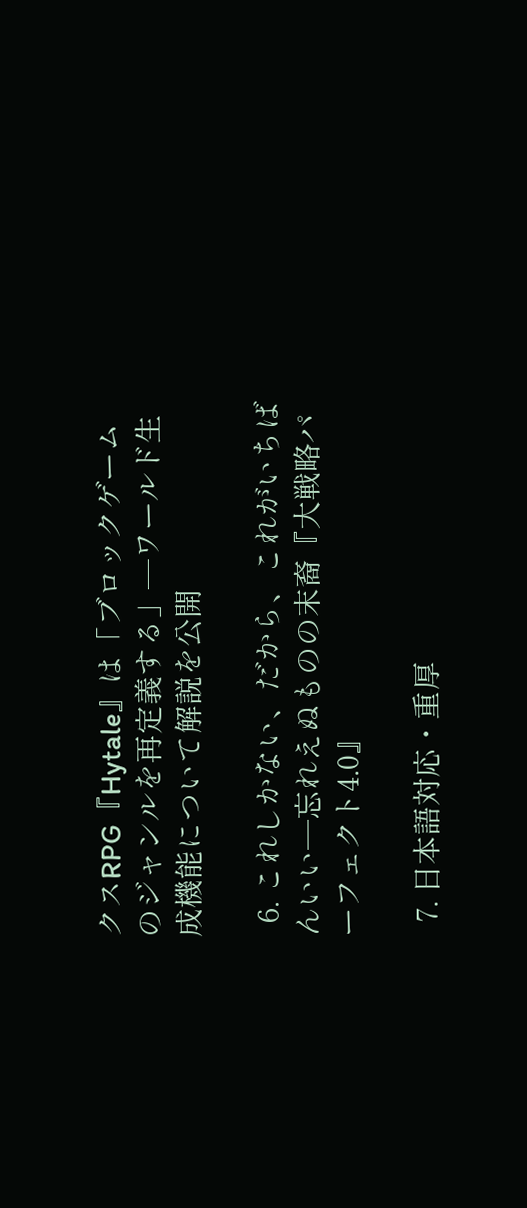クスRPG『Hytale』は「ブロックゲームのジャンルを再定義する」―ワールド生成機能について解説を公開

  6. これしかない、だから、これがいちばんいい―忘れえぬものの末裔『大戦略パーフェクト4.0』

  7. 日本語対応・重厚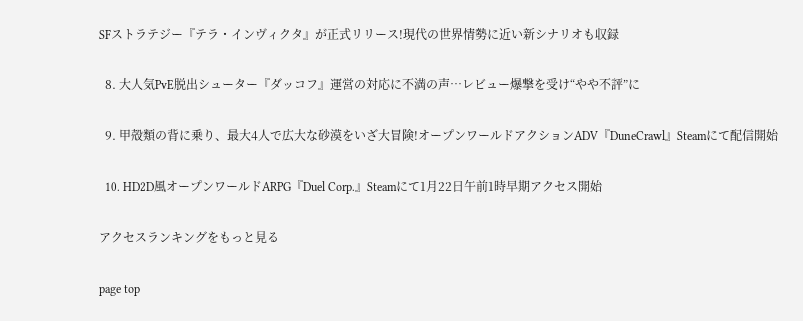SFストラテジー『テラ・インヴィクタ』が正式リリース!現代の世界情勢に近い新シナリオも収録

  8. 大人気PvE脱出シューター『ダッコフ』運営の対応に不満の声…レビュー爆撃を受け“やや不評”に

  9. 甲殻類の背に乗り、最大4人で広大な砂漠をいざ大冒険!オープンワールドアクションADV『DuneCrawl』Steamにて配信開始

  10. HD2D風オープンワールドARPG『Duel Corp.』Steamにて1月22日午前1時早期アクセス開始

アクセスランキングをもっと見る

page top